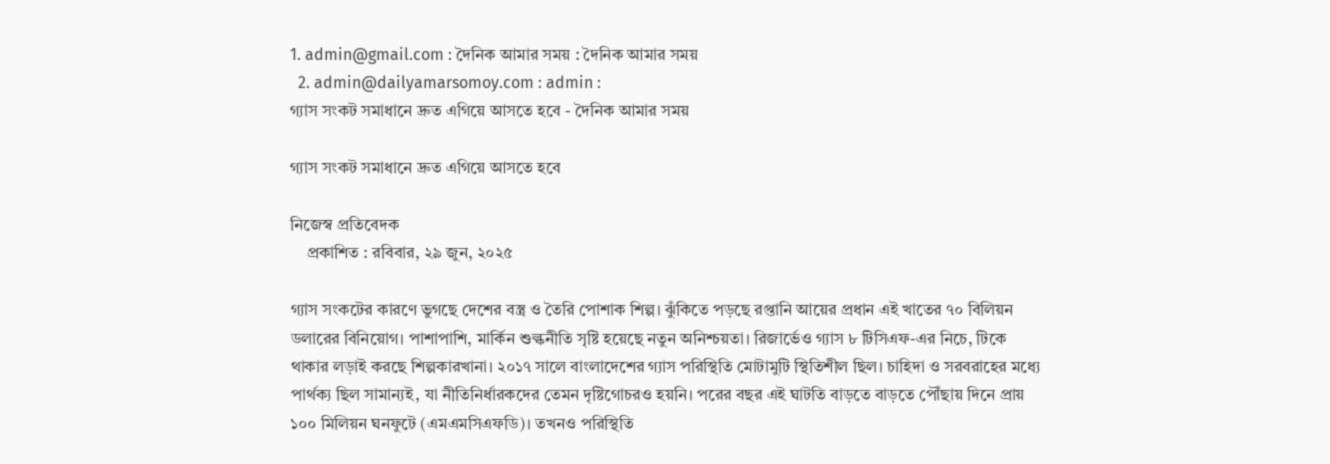1. admin@gmail.com : দৈনিক আমার সময় : দৈনিক আমার সময়
  2. admin@dailyamarsomoy.com : admin :
গ্যাস সংকট সমাধানে দ্রুত এগিয়ে আসতে হবে - দৈনিক আমার সময়

গ্যাস সংকট সমাধানে দ্রুত এগিয়ে আসতে হবে

নিজেস্ব প্রতিবেদক
    প্রকাশিত : রবিবার, ২৯ জুন, ২০২৫

গ্যাস সংকটের কারণে ভুগছে দেশের বস্ত্র ও তৈরি পোশাক শিল্প। ঝুঁকিতে পড়ছে রপ্তানি আয়ের প্রধান এই খাতের ৭০ বিলিয়ন ডলারের বিনিয়োগ। পাশাপাশি, মার্কিন শুল্কনীতি সৃষ্টি হয়েছে নতুন অনিশ্চয়তা। রিজার্ভেও গ্যাস ৮ টিসিএফ-এর নিচে, টিকে থাকার লড়াই করছে শিল্পকারখানা। ২০১৭ সালে বাংলাদেশের গ্যাস পরিস্থিতি মোটামুটি স্থিতিশীল ছিল। চাহিদা ও সরবরাহের মধ্যে পার্থক্য ছিল সামান্যই, যা নীতিনির্ধারকদের তেমন দৃষ্টিগোচরও হয়নি। পরের বছর এই ঘাটতি বাড়তে বাড়তে পৌঁছায় দিনে প্রায় ১০০ মিলিয়ন ঘনফুটে (এমএমসিএফডি)। তখনও পরিস্থিতি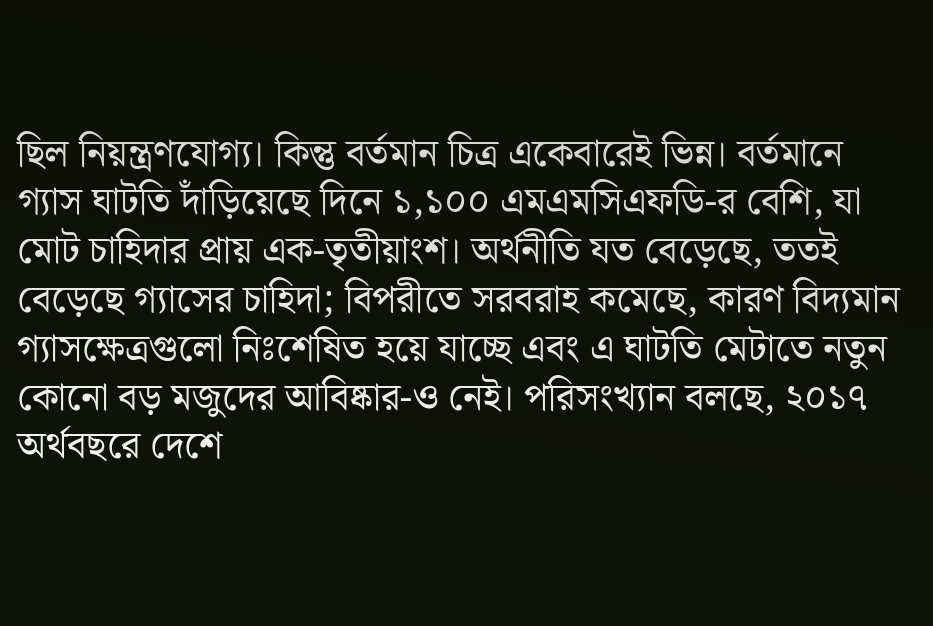ছিল নিয়ন্ত্রণযোগ্য। কিন্তু বর্তমান চিত্র একেবারেই ভিন্ন। বর্তমানে গ্যাস ঘাটতি দাঁড়িয়েছে দিনে ১,১০০ এমএমসিএফডি-র বেশি, যা মোট চাহিদার প্রায় এক-তৃতীয়াংশ। অর্থনীতি যত বেড়েছে, ততই বেড়েছে গ্যাসের চাহিদা; বিপরীতে সরবরাহ কমেছে, কারণ বিদ্যমান গ্যাসক্ষেত্রগুলো নিঃশেষিত হয়ে যাচ্ছে এবং এ ঘাটতি মেটাতে নতুন কোনো বড় মজুদের আবিষ্কার-ও নেই। পরিসংখ্যান বলছে, ২০১৭ অর্থবছরে দেশে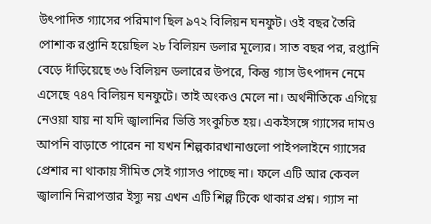উৎপাদিত গ্যাসের পরিমাণ ছিল ৯৭২ বিলিয়ন ঘনফুট। ওই বছর তৈরি পোশাক রপ্তানি হয়েছিল ২৮ বিলিয়ন ডলার মূল্যের। সাত বছর পর, রপ্তানি বেড়ে দাঁড়িয়েছে ৩৬ বিলিয়ন ডলারের উপরে, কিন্তু গ্যাস উৎপাদন নেমে এসেছে ৭৪৭ বিলিয়ন ঘনফুটে। তাই অংকও মেলে না। অর্থনীতিকে এগিয়ে নেওয়া যায় না যদি জ্বালানির ভিত্তি সংকুচিত হয়। একইসঙ্গে গ্যাসের দামও আপনি বাড়াতে পারেন না যখন শিল্পকারখানাগুলো পাইপলাইনে গ্যাসের প্রেশার না থাকায় সীমিত সেই গ্যাসও পাচ্ছে না। ফলে এটি আর কেবল জ্বালানি নিরাপত্তার ইস্যু নয় এখন এটি শিল্প টিকে থাকার প্রশ্ন। গ্যাস না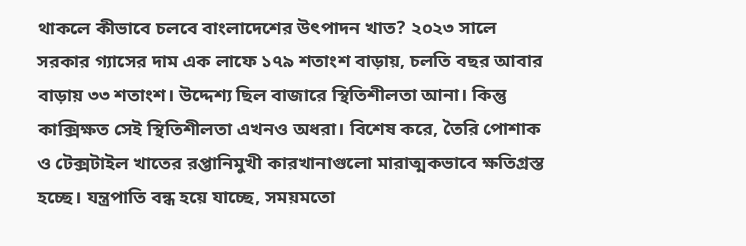থাকলে কীভাবে চলবে বাংলাদেশের উৎপাদন খাত? ২০২৩ সালে সরকার গ্যাসের দাম এক লাফে ১৭৯ শতাংশ বাড়ায়, চলতি বছর আবার বাড়ায় ৩৩ শতাংশ। উদ্দেশ্য ছিল বাজারে স্থিতিশীলতা আনা। কিন্তু কাক্সিক্ষত সেই স্থিতিশীলতা এখনও অধরা। বিশেষ করে, তৈরি পোশাক ও টেক্সটাইল খাতের রপ্তানিমুখী কারখানাগুলো মারাত্মকভাবে ক্ষতিগ্রস্ত হচ্ছে। যন্ত্রপাতি বন্ধ হয়ে যাচ্ছে, সময়মতো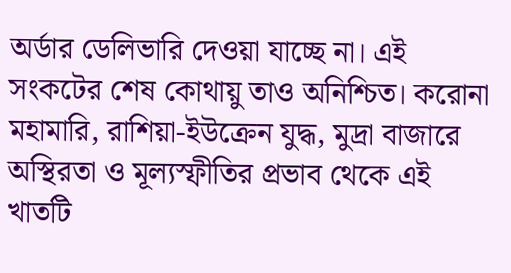অর্ডার ডেলিভারি দেওয়া যাচ্ছে না। এই সংকটের শেষ কোথায়ু তাও অনিশ্চিত। করোনা মহামারি, রাশিয়া-ইউক্রেন যুদ্ধ, মুদ্রা বাজারে অস্থিরতা ও মূল্যস্ফীতির প্রভাব থেকে এই খাতটি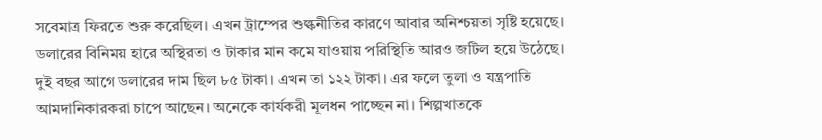সবেমাত্র ফিরতে শুরু করেছিল। এখন ট্রাম্পের শুল্কনীতির কারণে আবার অনিশ্চয়তা সৃষ্টি হয়েছে। ডলারের বিনিময় হারে অস্থিরতা ও টাকার মান কমে যাওয়ায় পরিস্থিতি আরও জটিল হয়ে উঠেছে। দুই বছর আগে ডলারের দাম ছিল ৮৫ টাকা। এখন তা ১২২ টাকা। এর ফলে তুলা ও যন্ত্রপাতি আমদানিকারকরা চাপে আছেন। অনেকে কার্যকরী মূলধন পাচ্ছেন না। শিল্পখাতকে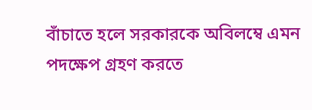বাঁচাতে হলে সরকারকে অবিলম্বে এমন পদক্ষেপ গ্রহণ করতে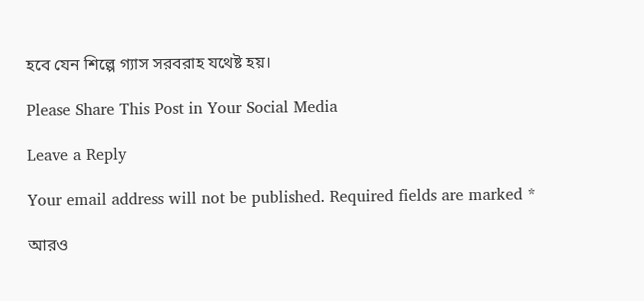হবে যেন শিল্পে গ্যাস সরবরাহ যথেষ্ট হয়।

Please Share This Post in Your Social Media

Leave a Reply

Your email address will not be published. Required fields are marked *

আরও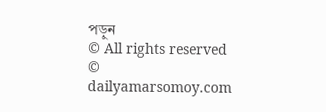পড়ুন
© All rights reserved © dailyamarsomoy.com